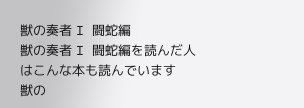獣の奏者 I 闘蛇編
獣の奏者 I 闘蛇編を読んだ人はこんな本も読んでいます
獣の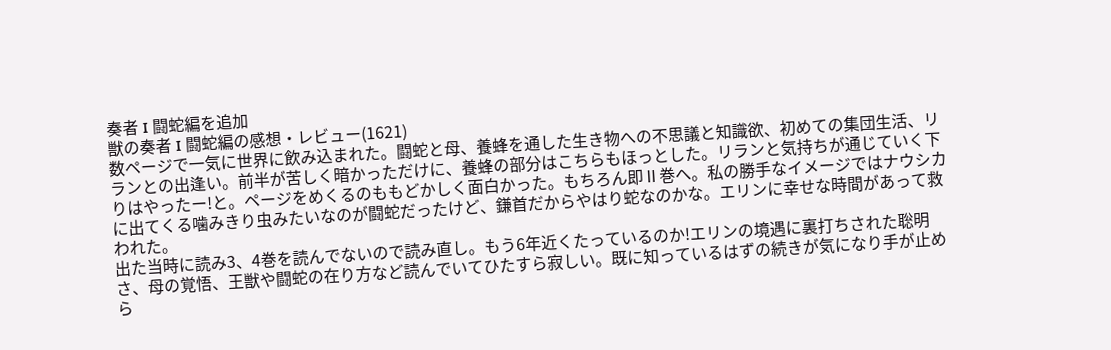奏者 I 闘蛇編を追加
獣の奏者 I 闘蛇編の感想・レビュー(1621)
数ページで一気に世界に飲み込まれた。闘蛇と母、養蜂を通した生き物への不思議と知識欲、初めての集団生活、リランとの出逢い。前半が苦しく暗かっただけに、養蜂の部分はこちらもほっとした。リランと気持ちが通じていく下りはやったー!と。ページをめくるのももどかしく面白かった。もちろん即Ⅱ巻へ。私の勝手なイメージではナウシカに出てくる噛みきり虫みたいなのが闘蛇だったけど、鎌首だからやはり蛇なのかな。エリンに幸せな時間があって救われた。
出た当時に読み3、4巻を読んでないので読み直し。もう6年近くたっているのか!エリンの境遇に裏打ちされた聡明さ、母の覚悟、王獣や闘蛇の在り方など読んでいてひたすら寂しい。既に知っているはずの続きが気になり手が止めら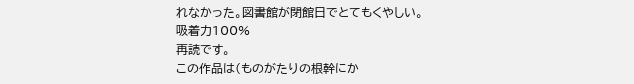れなかった。図書館が閉館日でとてもくやしい。
吸着力100%
再読です。
この作品は(ものがたりの根幹にか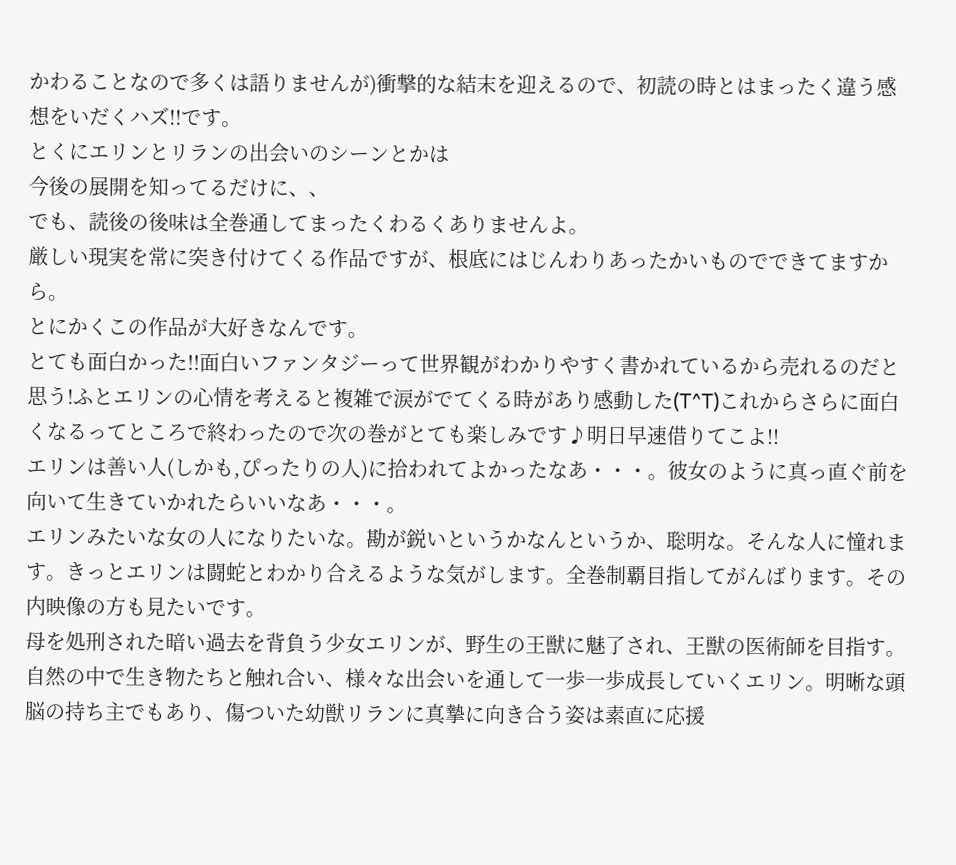かわることなので多くは語りませんが)衝撃的な結末を迎えるので、初読の時とはまったく違う感想をいだくハズ!!です。
とくにエリンとリランの出会いのシーンとかは
今後の展開を知ってるだけに、、
でも、読後の後味は全巻通してまったくわるくありませんよ。
厳しい現実を常に突き付けてくる作品ですが、根底にはじんわりあったかいものでできてますから。
とにかくこの作品が大好きなんです。
とても面白かった!!面白いファンタジーって世界観がわかりやすく書かれているから売れるのだと思う!ふとエリンの心情を考えると複雑で涙がでてくる時があり感動した(T^T)これからさらに面白くなるってところで終わったので次の巻がとても楽しみです♪明日早速借りてこよ!!
エリンは善い人(しかも,ぴったりの人)に拾われてよかったなあ・・・。彼女のように真っ直ぐ前を向いて生きていかれたらいいなあ・・・。
エリンみたいな女の人になりたいな。勘が鋭いというかなんというか、聡明な。そんな人に憧れます。きっとエリンは闘蛇とわかり合えるような気がします。全巻制覇目指してがんばります。その内映像の方も見たいです。
母を処刑された暗い過去を背負う少女エリンが、野生の王獣に魅了され、王獣の医術師を目指す。自然の中で生き物たちと触れ合い、様々な出会いを通して一歩一歩成長していくエリン。明晰な頭脳の持ち主でもあり、傷ついた幼獣リランに真摯に向き合う姿は素直に応援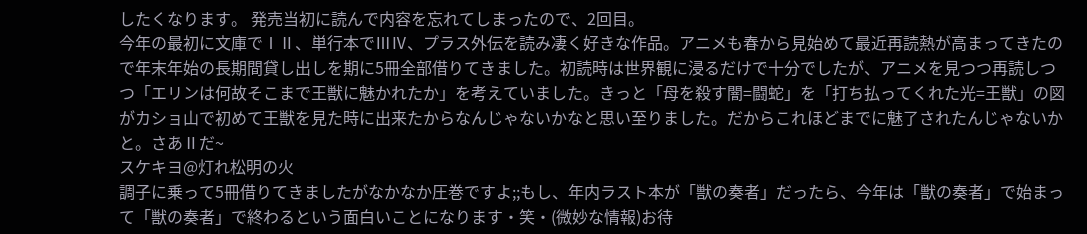したくなります。 発売当初に読んで内容を忘れてしまったので、2回目。
今年の最初に文庫でⅠⅡ、単行本でⅢⅣ、プラス外伝を読み凄く好きな作品。アニメも春から見始めて最近再読熱が高まってきたので年末年始の長期間貸し出しを期に5冊全部借りてきました。初読時は世界観に浸るだけで十分でしたが、アニメを見つつ再読しつつ「エリンは何故そこまで王獣に魅かれたか」を考えていました。きっと「母を殺す闇=闘蛇」を「打ち払ってくれた光=王獣」の図がカショ山で初めて王獣を見た時に出来たからなんじゃないかなと思い至りました。だからこれほどまでに魅了されたんじゃないかと。さあⅡだ~
スケキヨ@灯れ松明の火
調子に乗って5冊借りてきましたがなかなか圧巻ですよ;;もし、年内ラスト本が「獣の奏者」だったら、今年は「獣の奏者」で始まって「獣の奏者」で終わるという面白いことになります・笑・(微妙な情報)お待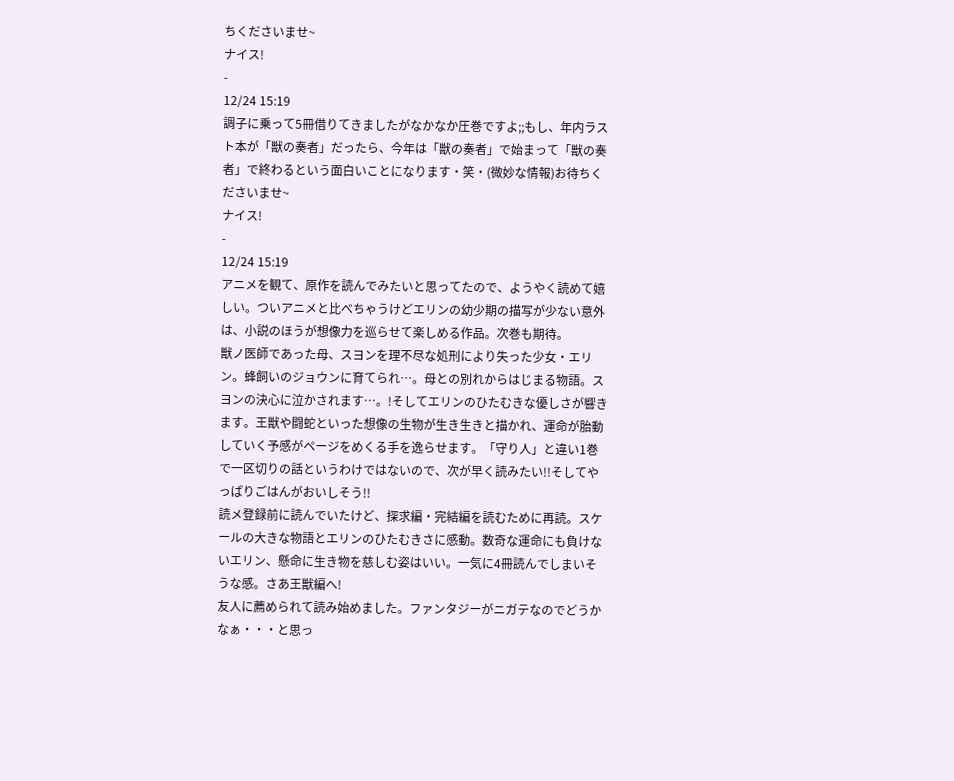ちくださいませ~
ナイス!
-
12/24 15:19
調子に乗って5冊借りてきましたがなかなか圧巻ですよ;;もし、年内ラスト本が「獣の奏者」だったら、今年は「獣の奏者」で始まって「獣の奏者」で終わるという面白いことになります・笑・(微妙な情報)お待ちくださいませ~
ナイス!
-
12/24 15:19
アニメを観て、原作を読んでみたいと思ってたので、ようやく読めて嬉しい。ついアニメと比べちゃうけどエリンの幼少期の描写が少ない意外は、小説のほうが想像力を巡らせて楽しめる作品。次巻も期待。
獣ノ医師であった母、スヨンを理不尽な処刑により失った少女・エリン。蜂飼いのジョウンに育てられ…。母との別れからはじまる物語。スヨンの決心に泣かされます…。!そしてエリンのひたむきな優しさが響きます。王獣や闘蛇といった想像の生物が生き生きと描かれ、運命が胎動していく予感がページをめくる手を逸らせます。「守り人」と違い1巻で一区切りの話というわけではないので、次が早く読みたい!!そしてやっぱりごはんがおいしそう!!
読メ登録前に読んでいたけど、探求編・完結編を読むために再読。スケールの大きな物語とエリンのひたむきさに感動。数奇な運命にも負けないエリン、懸命に生き物を慈しむ姿はいい。一気に4冊読んでしまいそうな感。さあ王獣編へ!
友人に薦められて読み始めました。ファンタジーがニガテなのでどうかなぁ・・・と思っ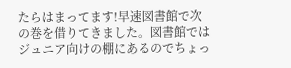たらはまってます!早速図書館で次の巻を借りてきました。図書館ではジュニア向けの棚にあるのでちょっ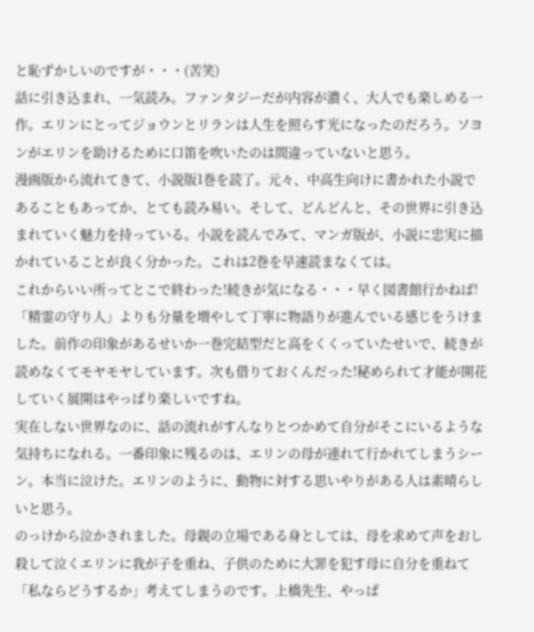と恥ずかしいのですが・・・(苦笑)
話に引き込まれ、一気読み。ファンタジーだが内容が濃く、大人でも楽しめる一作。エリンにとってジョウンとリランは人生を照らす光になったのだろう。ソヨンがエリンを助けるために口笛を吹いたのは間違っていないと思う。
漫画版から流れてきて、小説版1巻を読了。元々、中高生向けに書かれた小説であることもあってか、とても読み易い。そして、どんどんと、その世界に引き込まれていく魅力を持っている。小説を読んでみて、マンガ版が、小説に忠実に描かれていることが良く分かった。これは2巻を早速読まなくては。
これからいい所ってとこで終わった!続きが気になる・・・早く図書館行かねば!「精霊の守り人」よりも分量を増やして丁寧に物語りが進んでいる感じをうけました。前作の印象があるせいか一巻完結型だと高をくくっていたせいで、続きが読めなくてモヤモヤしています。次も借りておくんだった!秘められて才能が開花していく展開はやっぱり楽しいですね。
実在しない世界なのに、話の流れがすんなりとつかめて自分がそこにいるような気持ちになれる。一番印象に残るのは、エリンの母が連れて行かれてしまうシーン。本当に泣けた。エリンのように、動物に対する思いやりがある人は素晴らしいと思う。
のっけから泣かされました。母親の立場である身としては、母を求めて声をおし殺して泣くエリンに我が子を重ね、子供のために大罪を犯す母に自分を重ねて「私ならどうするか」考えてしまうのです。上橋先生、やっぱ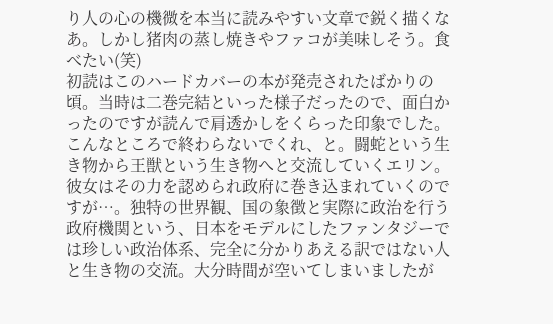り人の心の機微を本当に読みやすい文章で鋭く描くなあ。しかし猪肉の蒸し焼きやファコが美味しそう。食べたい(笑)
初読はこのハードカバーの本が発売されたばかりの頃。当時は二巻完結といった様子だったので、面白かったのですが読んで肩透かしをくらった印象でした。こんなところで終わらないでくれ、と。闘蛇という生き物から王獣という生き物へと交流していくエリン。彼女はその力を認められ政府に巻き込まれていくのですが…。独特の世界観、国の象徴と実際に政治を行う政府機関という、日本をモデルにしたファンタジーでは珍しい政治体系、完全に分かりあえる訳ではない人と生き物の交流。大分時間が空いてしまいましたが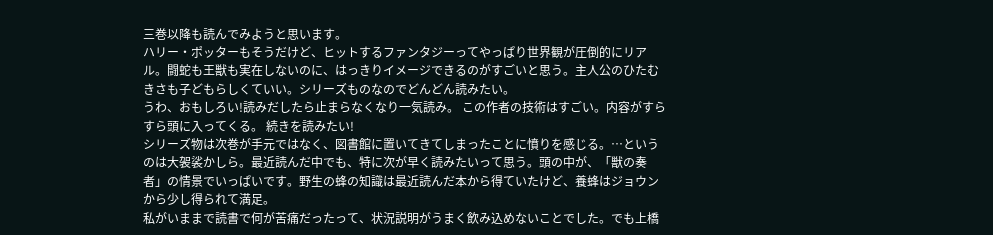三巻以降も読んでみようと思います。
ハリー・ポッターもそうだけど、ヒットするファンタジーってやっぱり世界観が圧倒的にリアル。闘蛇も王獣も実在しないのに、はっきりイメージできるのがすごいと思う。主人公のひたむきさも子どもらしくていい。シリーズものなのでどんどん読みたい。
うわ、おもしろい!読みだしたら止まらなくなり一気読み。 この作者の技術はすごい。内容がすらすら頭に入ってくる。 続きを読みたい!
シリーズ物は次巻が手元ではなく、図書館に置いてきてしまったことに憤りを感じる。…というのは大袈裟かしら。最近読んだ中でも、特に次が早く読みたいって思う。頭の中が、「獣の奏者」の情景でいっぱいです。野生の蜂の知識は最近読んだ本から得ていたけど、養蜂はジョウンから少し得られて満足。
私がいままで読書で何が苦痛だったって、状況説明がうまく飲み込めないことでした。でも上橋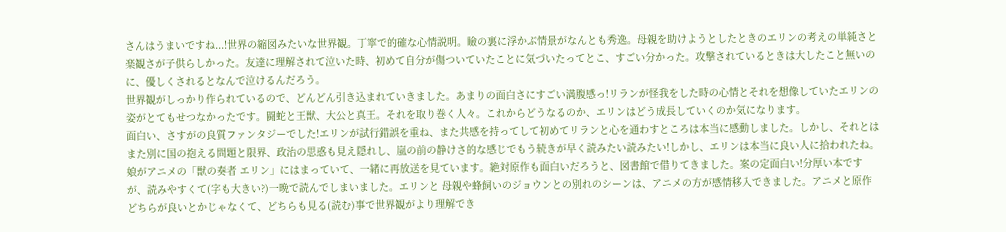さんはうまいですね...!世界の縮図みたいな世界観。丁寧で的確な心情説明。瞼の裏に浮かぶ情景がなんとも秀逸。母親を助けようとしたときのエリンの考えの単純さと楽観さが子供らしかった。友達に理解されて泣いた時、初めて自分が傷ついていたことに気づいたってとこ、すごい分かった。攻撃されているときは大したこと無いのに、優しくされるとなんで泣けるんだろう。
世界観がしっかり作られているので、どんどん引き込まれていきました。あまりの面白さにすごい満腹感っ!リランが怪我をした時の心情とそれを想像していたエリンの姿がとてもせつなかったです。闘蛇と王獣、大公と真王。それを取り巻く人々。これからどうなるのか、エリンはどう成長していくのか気になります。
面白い、さすがの良質ファンタジーでした!エリンが試行錯誤を重ね、また共感を持ってして初めてリランと心を通わすところは本当に感動しました。しかし、それとはまた別に国の抱える問題と限界、政治の思惑も見え隠れし、嵐の前の静けさ的な感じでもう続きが早く読みたい読みたい!しかし、エリンは本当に良い人に拾われたね。
娘がアニメの「獣の奏者 エリン」にはまっていて、一緒に再放送を見ています。絶対原作も面白いだろうと、図書館で借りてきました。案の定面白い!分厚い本ですが、読みやすくて(字も大きい?)一晩で読んでしまいました。エリンと 母親や蜂飼いのジョウンとの別れのシーンは、アニメの方が感情移入できました。アニメと原作 どちらが良いとかじゃなくて、どちらも見る(読む)事で世界観がより理解でき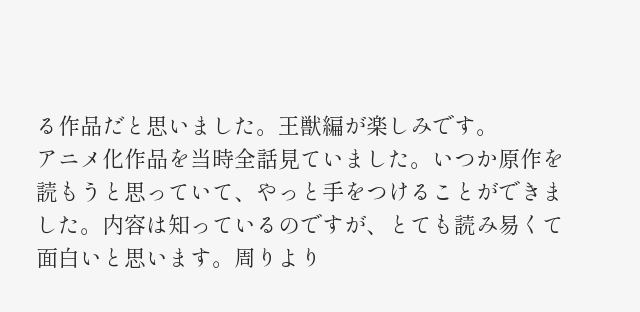る作品だと思いました。王獣編が楽しみです。
アニメ化作品を当時全話見ていました。いつか原作を読もうと思っていて、やっと手をつけることができました。内容は知っているのですが、とても読み易くて面白いと思います。周りより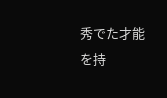秀でた才能を持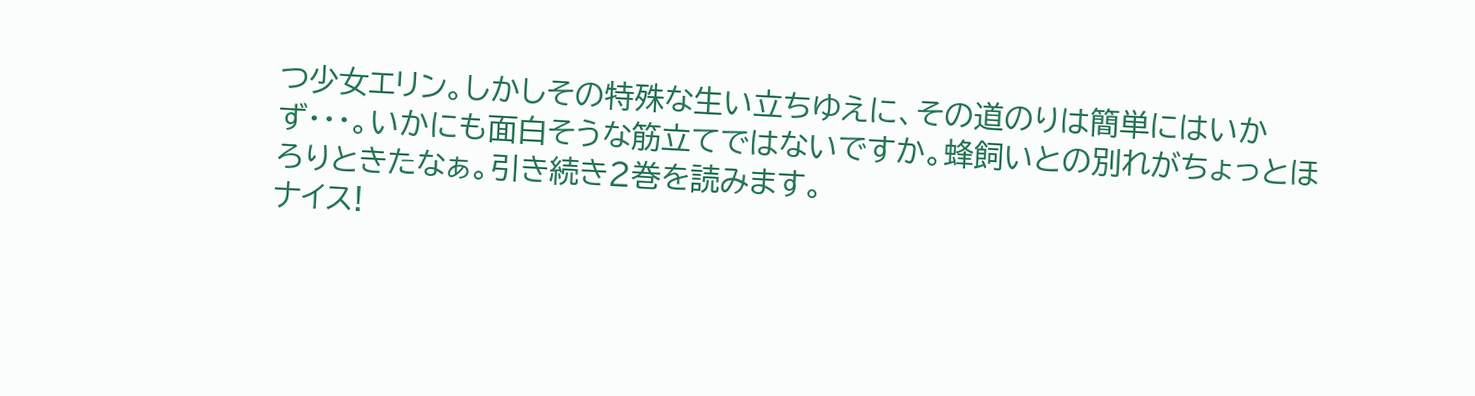つ少女エリン。しかしその特殊な生い立ちゆえに、その道のりは簡単にはいかず・・・。いかにも面白そうな筋立てではないですか。蜂飼いとの別れがちょっとほろりときたなぁ。引き続き2巻を読みます。
ナイス!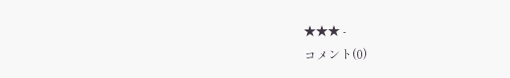★★★ -
コメント(0)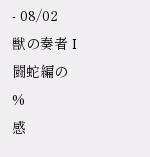- 08/02
獣の奏者 I 闘蛇編の
%
感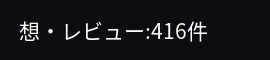想・レビュー:416件